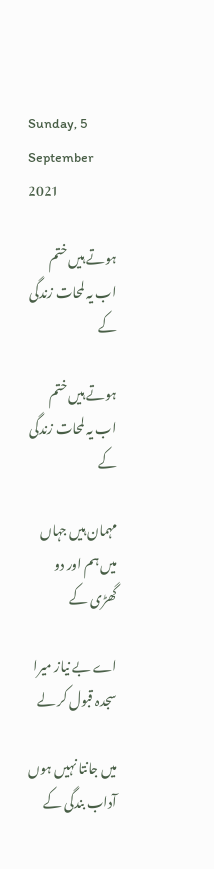Sunday, 5 September 2021

ہوتے ہیں ختم اب یہ لمحات زندگی کے

ہوتے ہیں ختم اب یہ لمحات زندگی کے

مہمان ہیں جہاں میں ہم اور دو گھڑی کے

اے بے نیاز میرا سجدہ قبول کر لے

میں جانتا نہیں ہوں آداب بندگی کے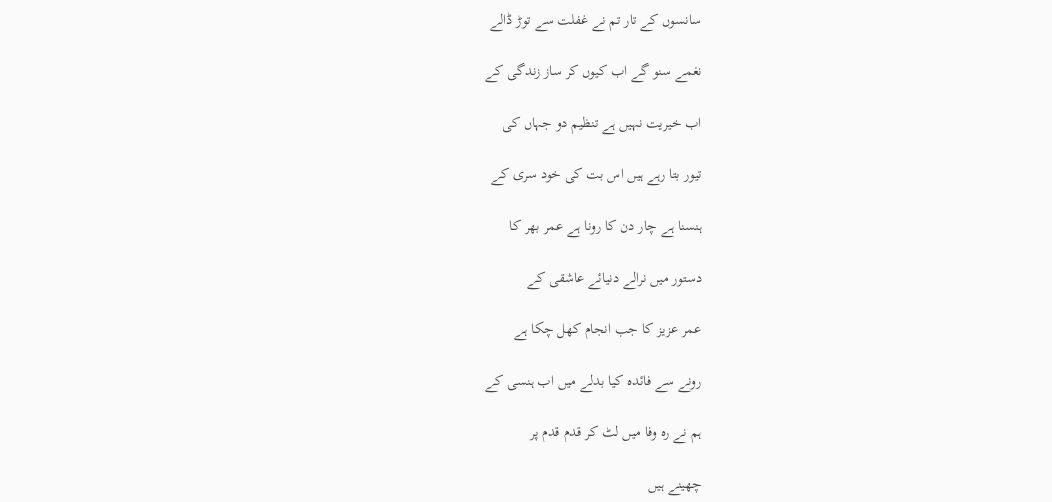سانسوں کے تار تم نے غفلت سے توڑ ڈالے

نغمے سنو گے اب کیوں کر ساز زندگی کے

اب خیریت نہیں ہے تنظیم دو جہاں کی

تیور بتا رہے ہیں اس بت کی خود سری کے

ہنسنا ہے چار دن کا رونا ہے عمر بھر کا

دستور میں نرالے دنیائے عاشقی کے

عمر عزیز کا جب انجام کھل چکا ہے

رونے سے فائدہ کیا بدلے میں اب ہنسی کے

ہم نے رہ وفا میں لٹ کر قدم قدم پر

چھینے ہیں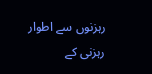رہزنوں سے اطوار رہزنی کے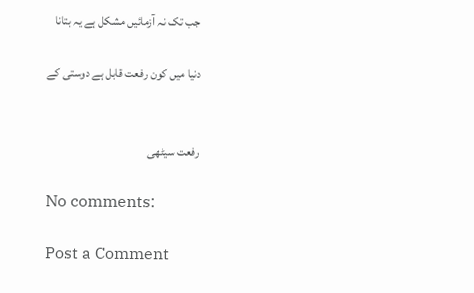جب تک نہ آزمائیں مشکل ہے یہ بتانا

دنیا میں کون رفعت قابل ہے دوستی کے


رفعت سیٹھی

No comments:

Post a Comment